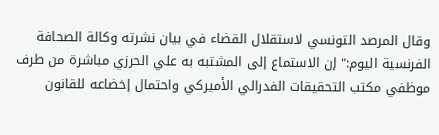وقال المرصد التونسي لاستقلال القضاء في بيان نشرته وكالة الصحافة الفرنسية اليوم:" إن الاستماع إلى المشتبه به علي الحرزي مباشرة من طرف موظفي مكتب التحقيقات الفدرالي الأميركي واحتمال إخضاعه للقانون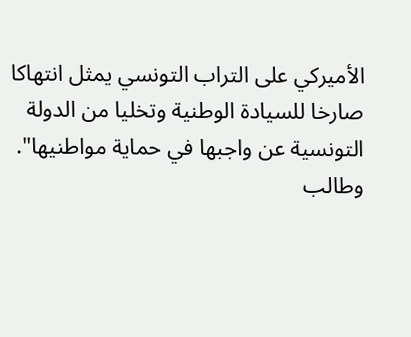الأميركي على التراب التونسي يمثل انتهاكا صارخا للسيادة الوطنية وتخليا من الدولة التونسية عن واجبها في حماية مواطنيها".
وطالب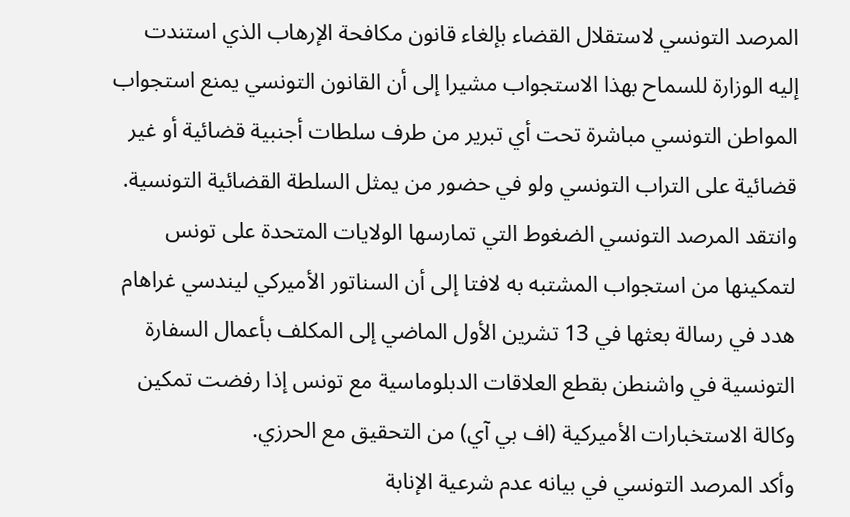المرصد التونسي لاستقلال القضاء بإلغاء قانون مكافحة الإرهاب الذي استندت إليه الوزارة للسماح بهذا الاستجواب مشيرا إلى أن القانون التونسي يمنع استجواب المواطن التونسي مباشرة تحت أي تبرير من طرف سلطات أجنبية قضائية أو غير قضائية على التراب التونسي ولو في حضور من يمثل السلطة القضائية التونسية.
وانتقد المرصد التونسي الضغوط التي تمارسها الولايات المتحدة على تونس لتمكينها من استجواب المشتبه به لافتا إلى أن السناتور الأميركي ليندسي غراهام هدد في رسالة بعثها في 13 تشرين الأول الماضي إلى المكلف بأعمال السفارة التونسية في واشنطن بقطع العلاقات الدبلوماسية مع تونس إذا رفضت تمكين وكالة الاستخبارات الأميركية (اف بي آي) من التحقيق مع الحرزي.
وأكد المرصد التونسي في بيانه عدم شرعية الإنابة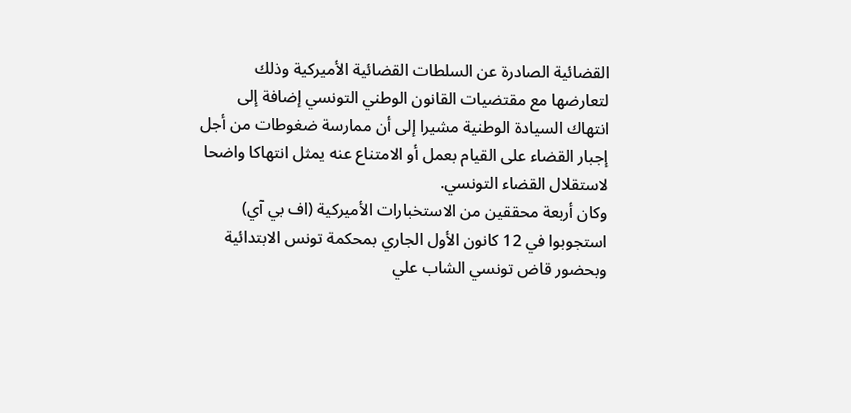القضائية الصادرة عن السلطات القضائية الأميركية وذلك لتعارضها مع مقتضيات القانون الوطني التونسي إضافة إلى انتهاك السيادة الوطنية مشيرا إلى أن ممارسة ضغوطات من أجل إجبار القضاء على القيام بعمل أو الامتناع عنه يمثل انتهاكا واضحا لاستقلال القضاء التونسي.
وكان أربعة محققين من الاستخبارات الأميركية (اف بي آي) استجوبوا في 12 كانون الأول الجاري بمحكمة تونس الابتدائية وبحضور قاض تونسي الشاب علي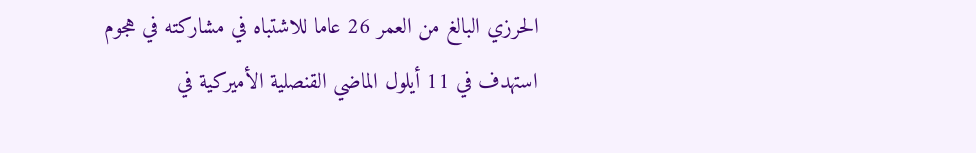الحرزي البالغ من العمر 26 عاما للاشتباه في مشاركته في هجوم استهدف في 11 أيلول الماضي القنصلية الأميركية في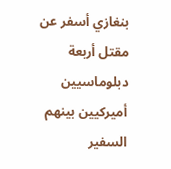بنغازي أسفر عن مقتل أربعة دبلوماسيين أميركيين بينهم السفير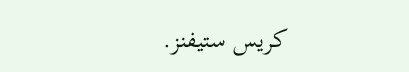كريس ستيفنز.